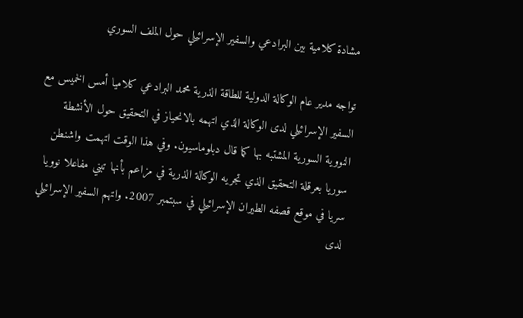مشادة كلامية بين البرادعي والسفير الإسرائيلي حول الملف السوري

تواجه مدير عام الوكالة الدولية للطاقة الذرية محمد البرادعي كلاميا أمس الخميس مع السفير الإسرائيلي لدى الوكالة الذي اتهمه بالانحياز في التحقيق حول الأنشطة النووية السورية المشتبه بها كما قال دبلوماسيون. وفي هذا الوقت اتهمت واشنطن سوريا بعرقلة التحقيق الذي تجريه الوكالة الذرية في مزاعم بأنها تبني مفاعلا نوويا سريا في موقع قصفه الطيران الإسرائيلي في سبتمبر 2007. واتهم السفير الإسرائيلي لدى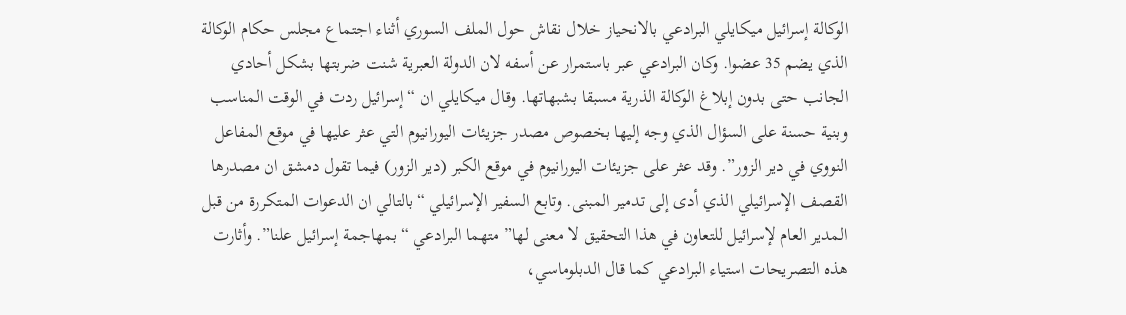الوكالة إسرائيل ميكايلي البرادعي بالانحياز خلال نقاش حول الملف السوري أثناء اجتماع مجلس حكام الوكالة الذي يضم 35 عضوا. وكان البرادعي عبر باستمرار عن أسفه لان الدولة العبرية شنت ضربتها بشكل أحادي الجانب حتى بدون إبلاغ الوكالة الذرية مسبقا بشبهاتها. وقال ميكايلي ان “إسرائيل ردت في الوقت المناسب وبنية حسنة على السؤال الذي وجه إليها بخصوص مصدر جزيئات اليورانيوم التي عثر عليها في موقع المفاعل النووي في دير الزور”. وقد عثر على جزيئات اليورانيوم في موقع الكبر (دير الزور) فيما تقول دمشق ان مصدرها القصف الإسرائيلي الذي أدى إلى تدمير المبنى. وتابع السفير الإسرائيلي “بالتالي ان الدعوات المتكررة من قبل المدير العام لإسرائيل للتعاون في هذا التحقيق لا معنى لها” متهما البرادعي “بمهاجمة إسرائيل علنا”. وأثارت هذه التصريحات استياء البرادعي كما قال الدبلوماسي،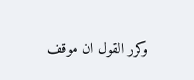وكرر القول ان موقف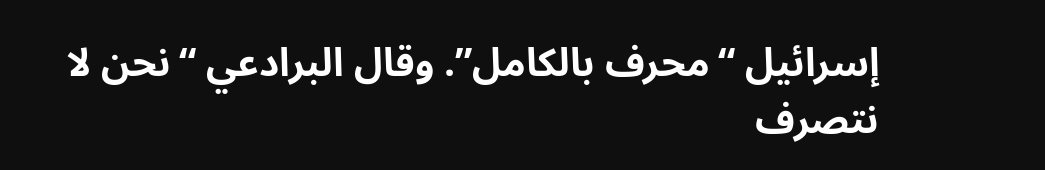إسرائيل “محرف بالكامل”. وقال البرادعي “نحن لا نتصرف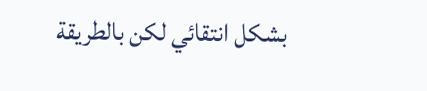بشكل انتقائي لكن بالطريقة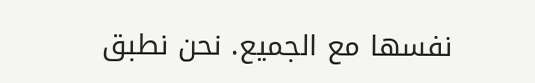نفسها مع الجميع. نحن نطبق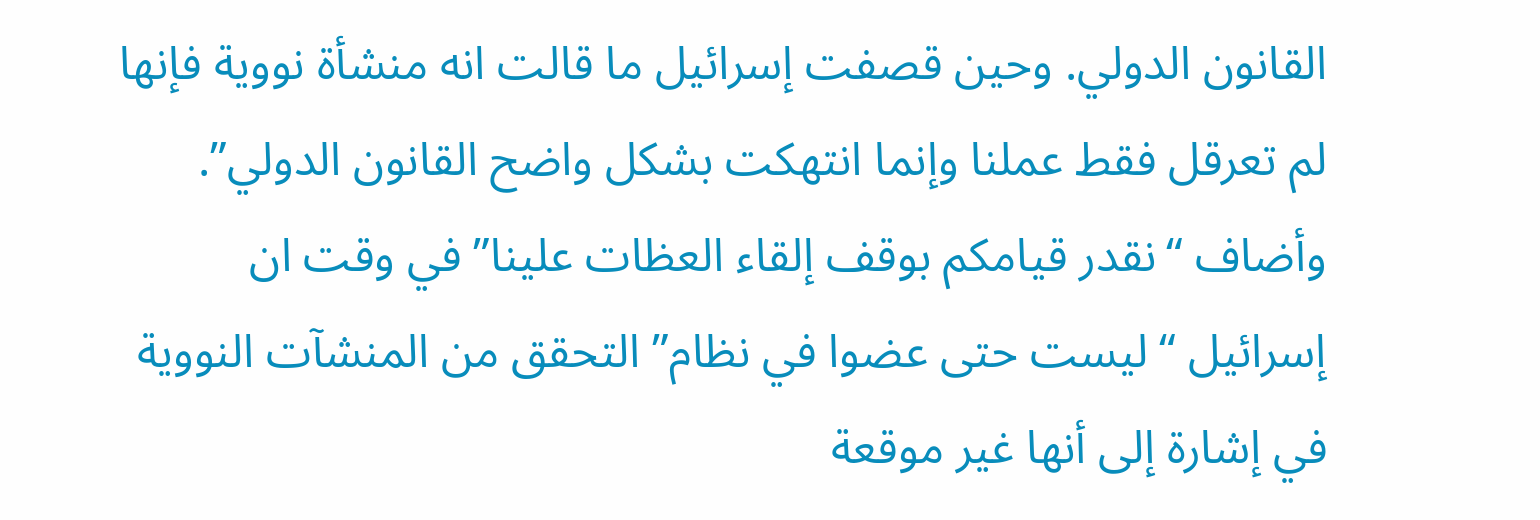القانون الدولي. وحين قصفت إسرائيل ما قالت انه منشأة نووية فإنها لم تعرقل فقط عملنا وإنما انتهكت بشكل واضح القانون الدولي”. وأضاف “نقدر قيامكم بوقف إلقاء العظات علينا” في وقت ان إسرائيل “ليست حتى عضوا في نظام” التحقق من المنشآت النووية في إشارة إلى أنها غير موقعة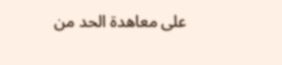على معاهدة الحد من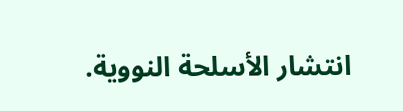انتشار الأسلحة النووية.